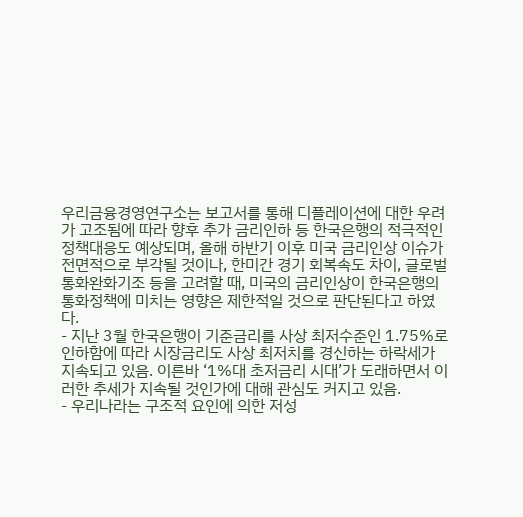우리금융경영연구소는 보고서를 통해 디플레이션에 대한 우려가 고조됨에 따라 향후 추가 금리인하 등 한국은행의 적극적인 정책대응도 예상되며, 올해 하반기 이후 미국 금리인상 이슈가 전면적으로 부각될 것이나, 한미간 경기 회복속도 차이, 글로벌 통화완화기조 등을 고려할 때, 미국의 금리인상이 한국은행의 통화정책에 미치는 영향은 제한적일 것으로 판단된다고 하였다.
- 지난 3월 한국은행이 기준금리를 사상 최저수준인 1.75%로 인하함에 따라 시장금리도 사상 최저치를 경신하는 하락세가 지속되고 있음. 이른바 ‘1%대 초저금리 시대’가 도래하면서 이러한 추세가 지속될 것인가에 대해 관심도 커지고 있음.
- 우리나라는 구조적 요인에 의한 저성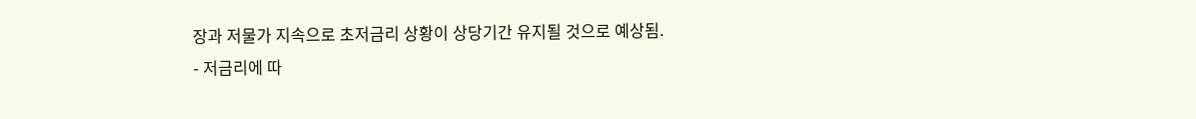장과 저물가 지속으로 초저금리 상황이 상당기간 유지될 것으로 예상됨.
- 저금리에 따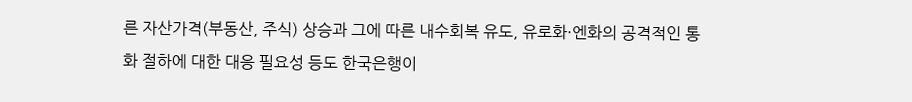른 자산가격(부동산, 주식) 상승과 그에 따른 내수회복 유도, 유로화·엔화의 공격적인 통화 절하에 대한 대응 필요성 등도 한국은행이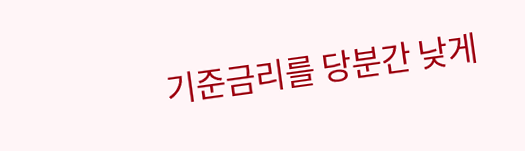기준금리를 당분간 낮게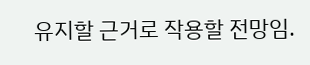유지할 근거로 작용할 전망임.